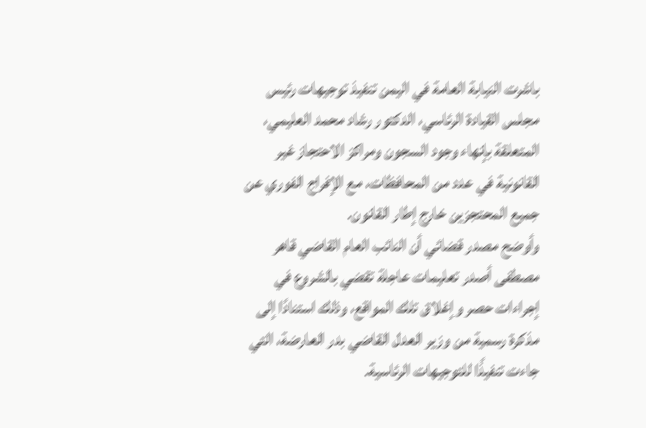باشرت النيابة العامة في اليمن تنفيذ توجيهات رئيس مجلس القيادة الرئاسي، الدكتور رشاد محمد العليمي، المتعلقة بإنهاء وجود السجون ومراكز الاحتجاز غير القانونية في عدد من المحافظات، مع الإفراج الفوري عن جميع المحتجزين خارج إطار القانون.
وأوضح مصدر قضائي أن النائب العام القاضي قاهر مصطفى أصدر تعليمات عاجلة تقضي بالشروع في إجراءات حصر وإغلاق تلك المواقع، وذلك استنادًا إلى مذكرة رسمية من وزير العدل القاضي بدر العارضة، التي جاءت تنفيذًا للتوجيهات الرئاسية.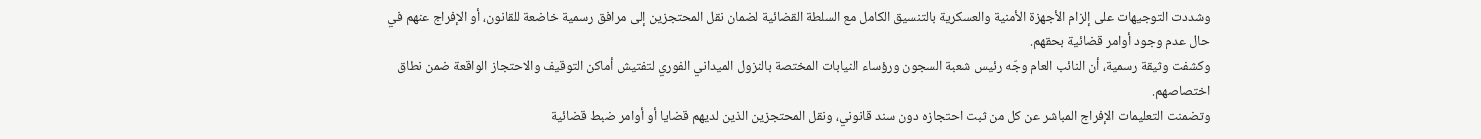وشددت التوجيهات على إلزام الأجهزة الأمنية والعسكرية بالتنسيق الكامل مع السلطة القضائية لضمان نقل المحتجزين إلى مرافق رسمية خاضعة للقانون، أو الإفراج عنهم في حال عدم وجود أوامر قضائية بحقهم.
وكشفت وثيقة رسمية، أن النائب العام وجّه رئيس شعبة السجون ورؤساء النيابات المختصة بالنزول الميداني الفوري لتفتيش أماكن التوقيف والاحتجاز الواقعة ضمن نطاق اختصاصهم.
وتضمنت التعليمات الإفراج المباشر عن كل من ثبت احتجازه دون سند قانوني، ونقل المحتجزين الذين لديهم قضايا أو أوامر ضبط قضائية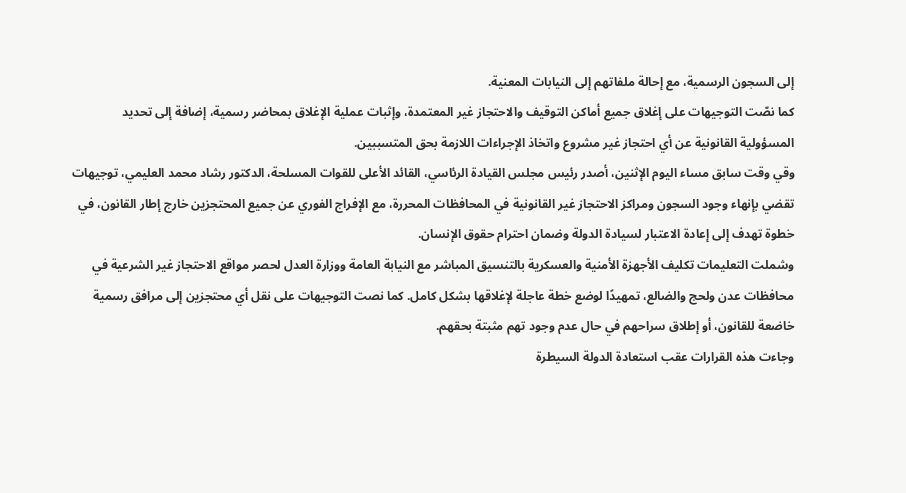إلى السجون الرسمية، مع إحالة ملفاتهم إلى النيابات المعنية.
كما نصّت التوجيهات على إغلاق جميع أماكن التوقيف والاحتجاز غير المعتمدة، وإثبات عملية الإغلاق بمحاضر رسمية، إضافة إلى تحديد المسؤولية القانونية عن أي احتجاز غير مشروع واتخاذ الإجراءات اللازمة بحق المتسببين.
وقي وقت سابق مساء اليوم الإثنين، أصدر رئيس مجلس القيادة الرئاسي، القائد الأعلى للقوات المسلحة، الدكتور رشاد محمد العليمي، توجيهات تقضي بإنهاء وجود السجون ومراكز الاحتجاز غير القانونية في المحافظات المحررة، مع الإفراج الفوري عن جميع المحتجزين خارج إطار القانون، في خطوة تهدف إلى إعادة الاعتبار لسيادة الدولة وضمان احترام حقوق الإنسان.
وشملت التعليمات تكليف الأجهزة الأمنية والعسكرية بالتنسيق المباشر مع النيابة العامة ووزارة العدل لحصر مواقع الاحتجاز غير الشرعية في محافظات عدن ولحج والضالع، تمهيدًا لوضع خطة عاجلة لإغلاقها بشكل كامل. كما نصت التوجيهات على نقل أي محتجزين إلى مرافق رسمية خاضعة للقانون، أو إطلاق سراحهم في حال عدم وجود تهم مثبتة بحقهم.
وجاءت هذه القرارات عقب استعادة الدولة السيطرة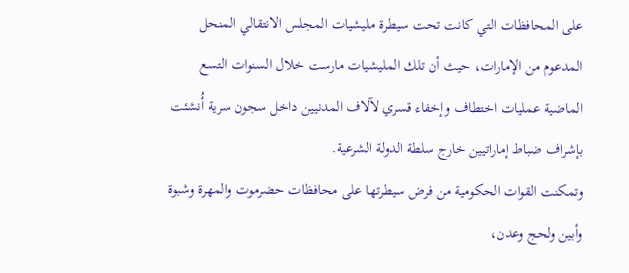على المحافظات التي كانت تحت سيطرة مليشيات المجلس الانتقالي المنحل المدعوم من الإمارات، حيث أن تلك المليشيات مارست خلال السنوات التسع الماضية عمليات اختطاف وإخفاء قسري لآلاف المدنيين داخل سجون سرية أُنشئت بإشراف ضباط إماراتيين خارج سلطة الدولة الشرعية.
وتمكنت القوات الحكومية من فرض سيطرتها على محافظات حضرموت والمهرة وشبوة وأبين ولحج وعدن،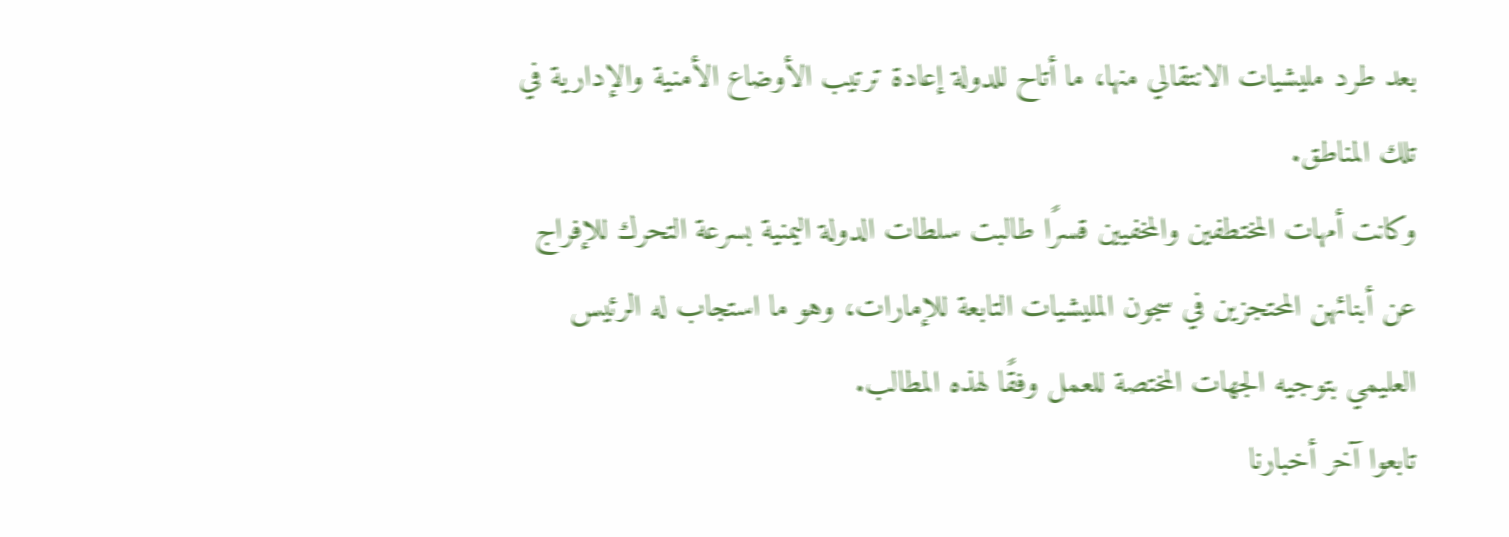بعد طرد مليشيات الانتقالي منها، ما أتاح للدولة إعادة ترتيب الأوضاع الأمنية والإدارية في تلك المناطق.
وكانت أمهات المختطفين والمخفيين قسرًا طالبت سلطات الدولة اليمنية بسرعة التحرك للإفراج عن أبنائهن المحتجزين في سجون المليشيات التابعة للإمارات، وهو ما استجاب له الرئيس العليمي بتوجيه الجهات المختصة للعمل وفقًا لهذه المطالب.
تابعوا آخر أخبارنا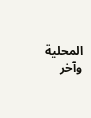المحلية وآخر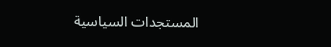المستجدات السياسية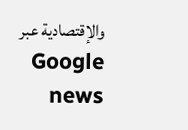والإقتصادية عبر Google news